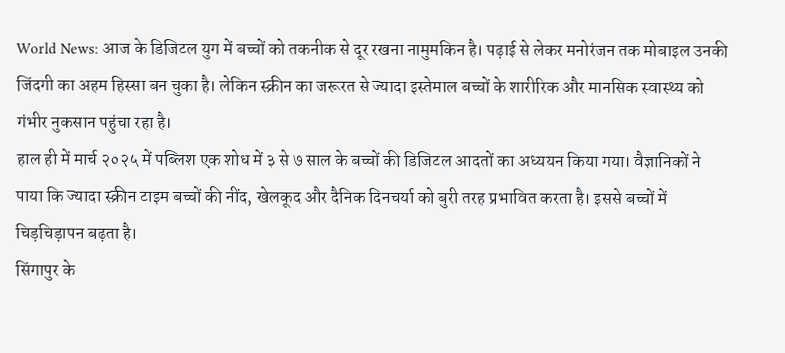World News: आज के डिजिटल युग में बच्चों को तकनीक से दूर रखना नामुमकिन है। पढ़ाई से लेकर मनोरंजन तक मोबाइल उनकी जिंदगी का अहम हिस्सा बन चुका है। लेकिन स्क्रीन का जरूरत से ज्यादा इस्तेमाल बच्चों के शारीरिक और मानसिक स्वास्थ्य को गंभीर नुकसान पहुंचा रहा है।
हाल ही में मार्च २०२५ में पब्लिश एक शोध में ३ से ७ साल के बच्चों की डिजिटल आदतों का अध्ययन किया गया। वैज्ञानिकों ने पाया कि ज्यादा स्क्रीन टाइम बच्चों की नींद, खेलकूद और दैनिक दिनचर्या को बुरी तरह प्रभावित करता है। इससे बच्चों में चिड़चिड़ापन बढ़ता है।
सिंगापुर के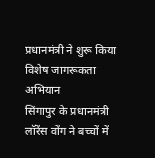प्रधानमंत्री ने शुरू किया विशेष जागरूकता अभियान
सिंगापुर के प्रधानमंत्री लॉरेंस वोंग ने बच्चों में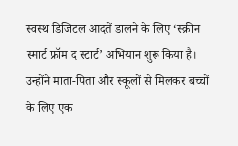स्वस्थ डिजिटल आदतें डालने के लिए ‘स्क्रीन स्मार्ट फ्रॉम द स्टार्ट’ अभियान शुरू किया है। उन्होंने माता-पिता और स्कूलों से मिलकर बच्चों के लिए एक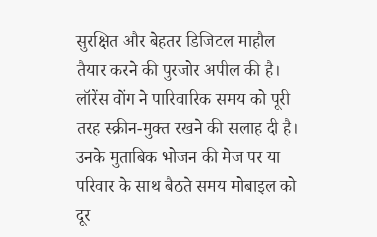सुरक्षित और बेहतर डिजिटल माहौल तैयार करने की पुरजोर अपील की है।
लॉरेंस वोंग ने पारिवारिक समय को पूरी तरह स्क्रीन-मुक्त रखने की सलाह दी है। उनके मुताबिक भोजन की मेज पर या परिवार के साथ बैठते समय मोबाइल को दूर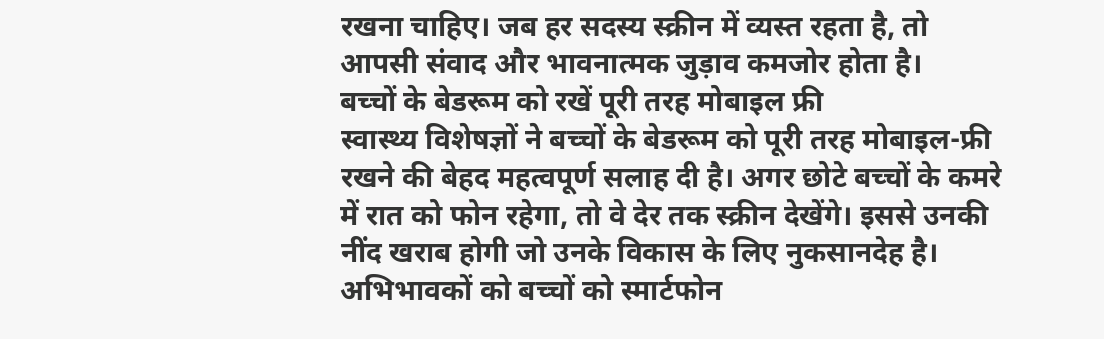रखना चाहिए। जब हर सदस्य स्क्रीन में व्यस्त रहता है, तो आपसी संवाद और भावनात्मक जुड़ाव कमजोर होता है।
बच्चों के बेडरूम को रखें पूरी तरह मोबाइल फ्री
स्वास्थ्य विशेषज्ञों ने बच्चों के बेडरूम को पूरी तरह मोबाइल-फ्री रखने की बेहद महत्वपूर्ण सलाह दी है। अगर छोटे बच्चों के कमरे में रात को फोन रहेगा, तो वे देर तक स्क्रीन देखेंगे। इससे उनकी नींद खराब होगी जो उनके विकास के लिए नुकसानदेह है।
अभिभावकों को बच्चों को स्मार्टफोन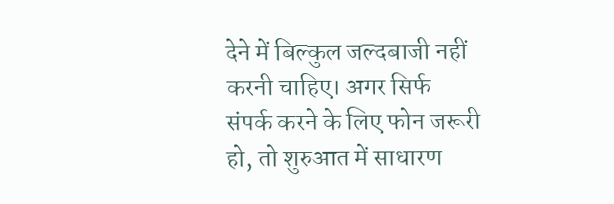देने में बिल्कुल जल्दबाजी नहीं करनी चाहिए। अगर सिर्फ संपर्क करने के लिए फोन जरूरी हो, तो शुरुआत में साधारण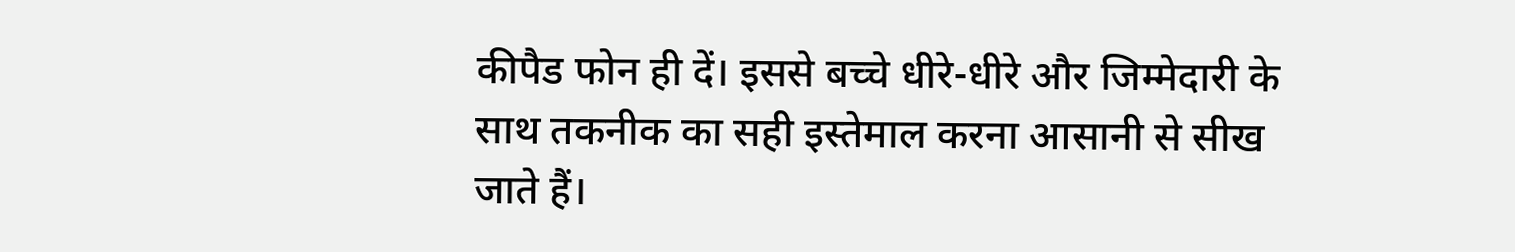कीपैड फोन ही दें। इससे बच्चे धीरे-धीरे और जिम्मेदारी के साथ तकनीक का सही इस्तेमाल करना आसानी से सीख जाते हैं।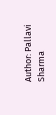Author: Pallavi Sharma